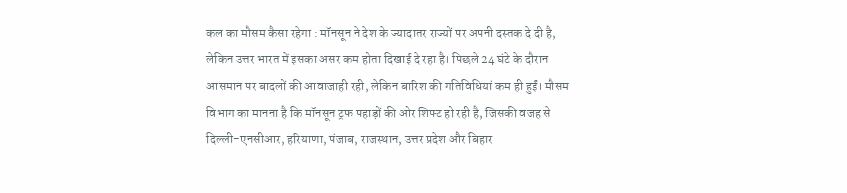कल का मौसम कैसा रहेगा : मॉनसून ने देश के ज्यादातर राज्यों पर अपनी दस्तक दे दी है, लेकिन उत्तर भारत में इसका असर कम होता दिखाई दे रहा है। पिछले 24 घंटे के दौरान आसमान पर बादलों की आवाजाही रही, लेकिन बारिश की गतिविधियां कम ही हुईं। मौसम विभाग का मानना है कि मॉनसून ट्रफ पहाड़ों की ओर शिफ्ट हो रही है, जिसकी वजह से दिल्ली-एनसीआर, हरियाणा, पंजाब, राजस्थान, उत्तर प्रदेश और बिहार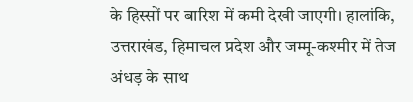के हिस्सों पर बारिश में कमी देखी जाएगी। हालांकि, उत्तराखंड, हिमाचल प्रदेश और जम्मू-कश्मीर में तेज अंधड़ के साथ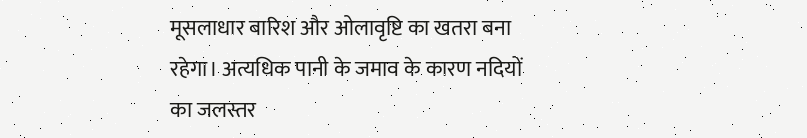मूसलाधार बारिश और ओलावृष्टि का खतरा बना रहेगा। अत्यधिक पानी के जमाव के कारण नदियों का जलस्तर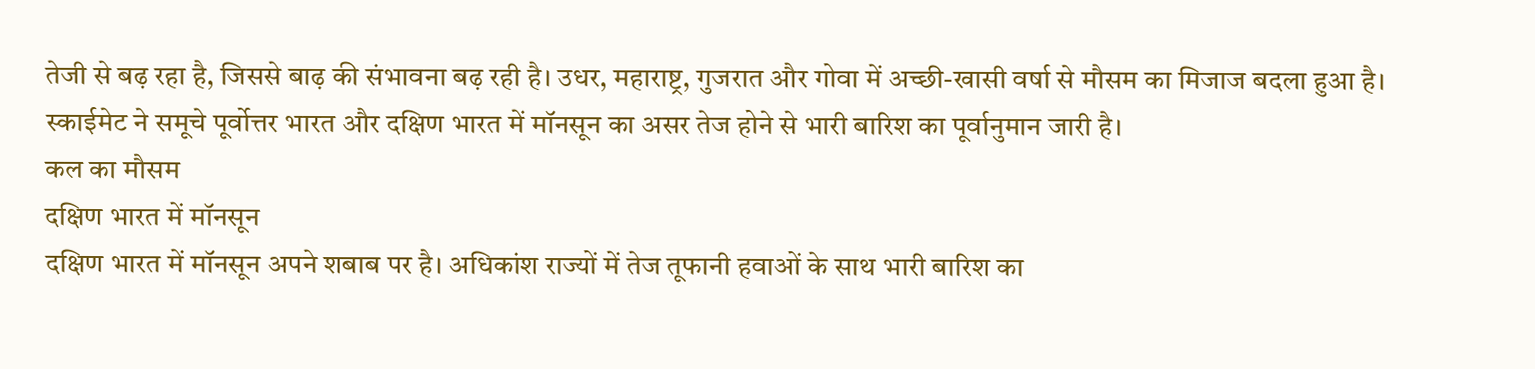तेजी से बढ़ रहा है, जिससे बाढ़ की संभावना बढ़ रही है। उधर, महाराष्ट्र, गुजरात और गोवा में अच्छी-खासी वर्षा से मौसम का मिजाज बदला हुआ है। स्काईमेट ने समूचे पूर्वोत्तर भारत और दक्षिण भारत में मॉनसून का असर तेज होने से भारी बारिश का पूर्वानुमान जारी है।
कल का मौसम
दक्षिण भारत में मॉनसून
दक्षिण भारत में मॉनसून अपने शबाब पर है। अधिकांश राज्यों में तेज तूफानी हवाओं के साथ भारी बारिश का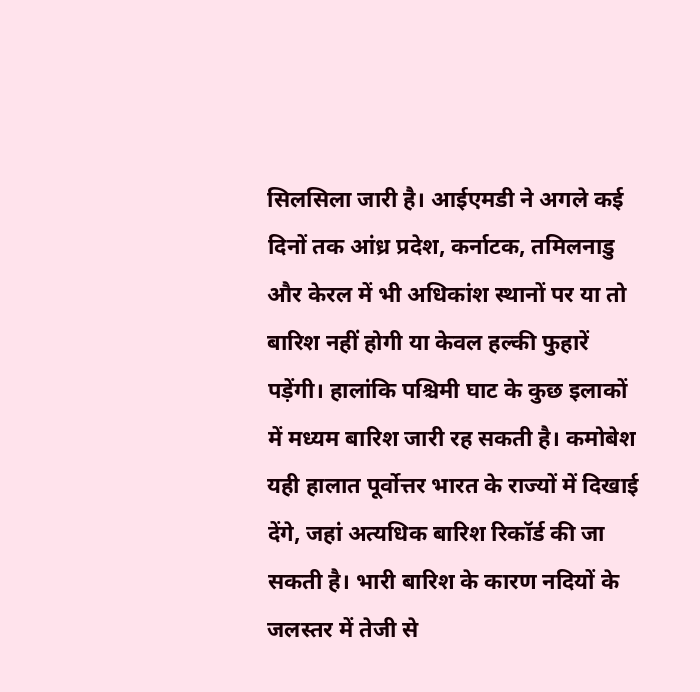सिलसिला जारी है। आईएमडी ने अगले कई दिनों तक आंध्र प्रदेश, कर्नाटक, तमिलनाडु और केरल में भी अधिकांश स्थानों पर या तो बारिश नहीं होगी या केवल हल्की फुहारें पड़ेंगी। हालांकि पश्चिमी घाट के कुछ इलाकों में मध्यम बारिश जारी रह सकती है। कमोबेश यही हालात पूर्वोत्तर भारत के राज्यों में दिखाई देंगे, जहां अत्यधिक बारिश रिकॉर्ड की जा सकती है। भारी बारिश के कारण नदियों के जलस्तर में तेजी से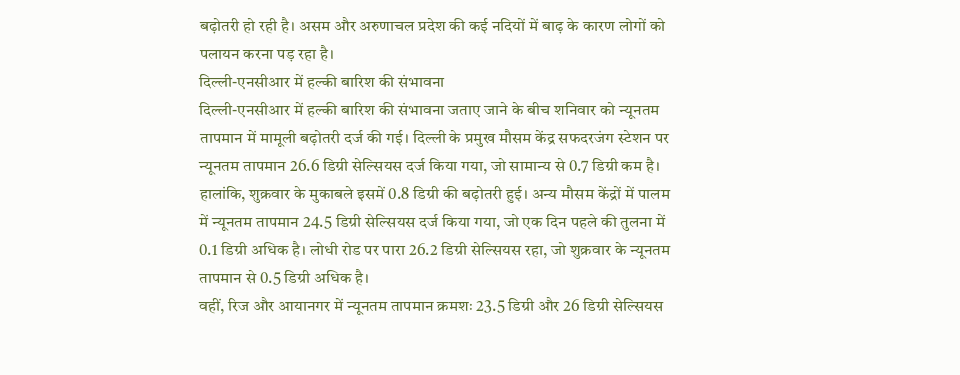बढ़ोतरी हो रही है। असम और अरुणाचल प्रदेश की कई नदियों में बाढ़ के कारण लोगों को पलायन करना पड़ रहा है।
दिल्ली-एनसीआर में हल्की बारिश की संभावना
दिल्ली-एनसीआर में हल्की बारिश की संभावना जताए जाने के बीच शनिवार को न्यूनतम तापमान में मामूली बढ़ोतरी दर्ज की गई। दिल्ली के प्रमुख मौसम केंद्र सफदरजंग स्टेशन पर न्यूनतम तापमान 26.6 डिग्री सेल्सियस दर्ज किया गया, जो सामान्य से 0.7 डिग्री कम है। हालांकि, शुक्रवार के मुकाबले इसमें 0.8 डिग्री की बढ़ोतरी हुई। अन्य मौसम केंद्रों में पालम में न्यूनतम तापमान 24.5 डिग्री सेल्सियस दर्ज किया गया, जो एक दिन पहले की तुलना में 0.1 डिग्री अधिक है। लोधी रोड पर पारा 26.2 डिग्री सेल्सियस रहा, जो शुक्रवार के न्यूनतम तापमान से 0.5 डिग्री अधिक है।
वहीं, रिज और आयानगर में न्यूनतम तापमान क्रमशः 23.5 डिग्री और 26 डिग्री सेल्सियस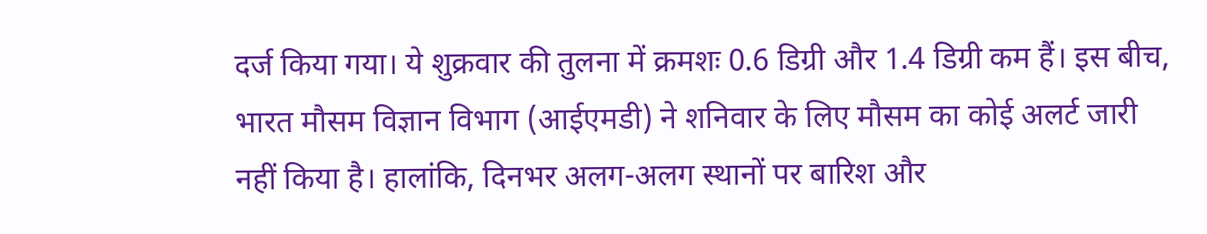दर्ज किया गया। ये शुक्रवार की तुलना में क्रमशः 0.6 डिग्री और 1.4 डिग्री कम हैं। इस बीच, भारत मौसम विज्ञान विभाग (आईएमडी) ने शनिवार के लिए मौसम का कोई अलर्ट जारी नहीं किया है। हालांकि, दिनभर अलग-अलग स्थानों पर बारिश और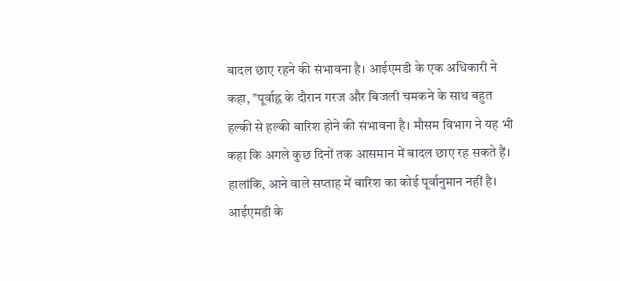बादल छाए रहने की संभावना है। आईएमडी के एक अधिकारी ने कहा, ’’पूर्वाह्न के दौरान गरज और बिजली चमकने के साथ बहुत हल्की से हल्की बारिश होने की संभावना है। मौसम विभाग ने यह भी कहा कि अगले कुछ दिनों तक आसमान में बादल छाए रह सकते हैं। हालांकि, आने वाले सप्ताह में बारिश का कोई पूर्वानुमान नहीं है।
आईएमडी के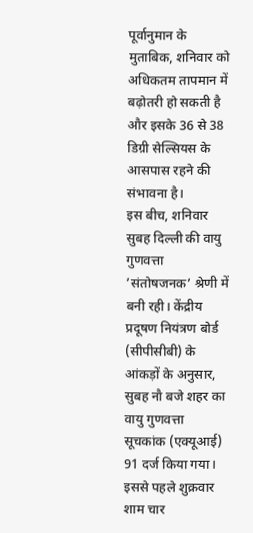पूर्वानुमान के मुताबिक, शनिवार को अधिकतम तापमान में बढ़ोतरी हो सकती है और इसके 36 से 38 डिग्री सेल्सियस के आसपास रहने की संभावना है।
इस बीच, शनिवार सुबह दिल्ली की वायु गुणवत्ता ’संतोषजनक’ श्रेणी में बनी रही। केंद्रीय प्रदूषण नियंत्रण बोर्ड (सीपीसीबी) के आंकड़ों के अनुसार, सुबह नौ बजे शहर का वायु गुणवत्ता सूचकांक (एक्यूआई) 91 दर्ज किया गया। इससे पहले शुक्रवार शाम चार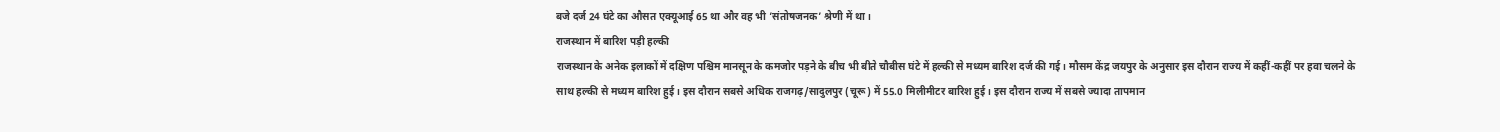बजे दर्ज 24 घंटे का औसत एक्यूआई 65 था और वह भी ’संतोषजनक’ श्रेणी में था।
राजस्थान में बारिश पड़ी हल्की
राजस्थान के अनेक इलाकों में दक्षिण पश्चिम मानसून के कमजोर पड़ने के बीच भी बीते चौबीस घंटे में हल्की से मध्यम बारिश दर्ज की गई। मौसम केंद्र जयपुर के अनुसार इस दौरान राज्य में कहीं-कहीं पर हवा चलने के साथ हल्की से मध्यम बारिश हुई। इस दौरान सबसे अधिक राजगढ़/सादुलपुर (चूरू) में 55.0 मिलीमीटर बारिश हुई। इस दौरान राज्य में सबसे ज्यादा तापमान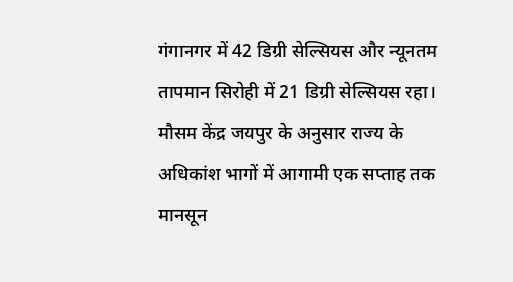गंगानगर में 42 डिग्री सेल्सियस और न्यूनतम तापमान सिरोही में 21 डिग्री सेल्सियस रहा। मौसम केंद्र जयपुर के अनुसार राज्य के अधिकांश भागों में आगामी एक सप्ताह तक मानसून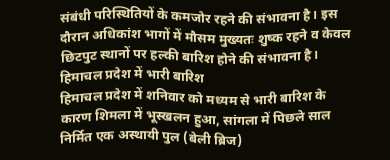संबंधी परिस्थितियों के कमजोर रहने की संभावना है। इस दौरान अधिकांश भागों में मौसम मुख्यतः शुष्क रहने व केवल छिटपुट स्थानों पर हल्की बारिश होने की संभावना है।
हिमाचल प्रदेश में भारी बारिश
हिमाचल प्रदेश में शनिवार को मध्यम से भारी बारिश के कारण शिमला में भूस्खलन हुआ, सांगला में पिछले साल निर्मित एक अस्थायी पुल (बेली ब्रिज)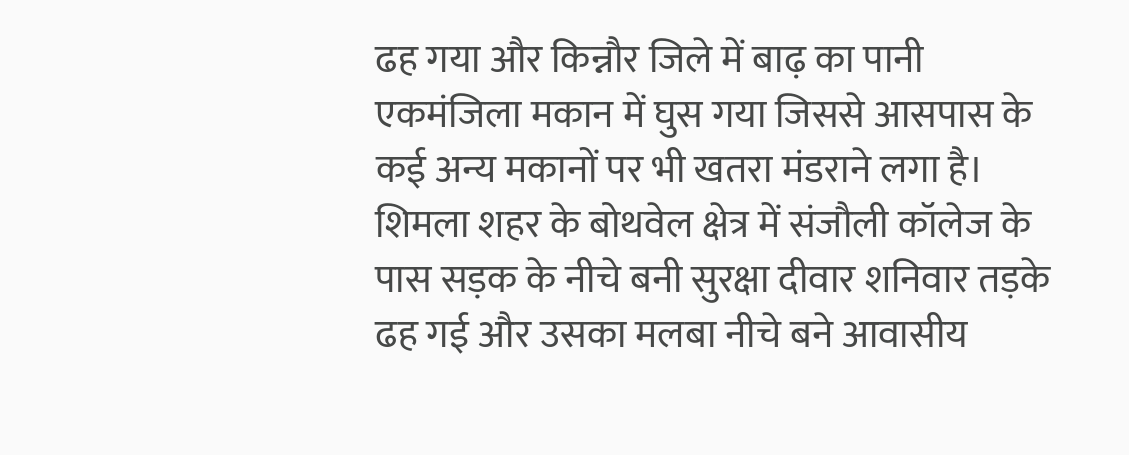ढह गया और किन्नौर जिले में बाढ़ का पानी एकमंजिला मकान में घुस गया जिससे आसपास के कई अन्य मकानों पर भी खतरा मंडराने लगा है। शिमला शहर के बोथवेल क्षेत्र में संजौली कॉलेज के पास सड़क के नीचे बनी सुरक्षा दीवार शनिवार तड़के ढह गई और उसका मलबा नीचे बने आवासीय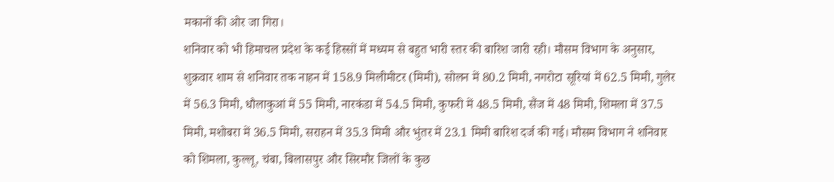मकानों की ओर जा गिरा।
शनिवार को भी हिमाचल प्रदेश के कई हिस्सों में मध्यम से बहुत भारी स्तर की बारिश जारी रही। मौसम विभाग के अनुसार, शुक्रवार शाम से शनिवार तक नाहन में 158.9 मिलीमीटर (मिमी), सोलन में 80.2 मिमी, नगरोटा सूरियां में 62.5 मिमी, गुलेर में 56.3 मिमी, धौलाकुआं में 55 मिमी, नारकंडा में 54.5 मिमी, कुफरी में 48.5 मिमी, सैंज में 48 मिमी, शिमला में 37.5 मिमी, मशोबरा में 36.5 मिमी, सराहन में 35.3 मिमी और भुंतर में 23.1 मिमी बारिश दर्ज की गई। मौसम विभाग ने शनिवार को शिमला, कुल्लू, चंबा, बिलासपुर और सिरमौर जिलों के कुछ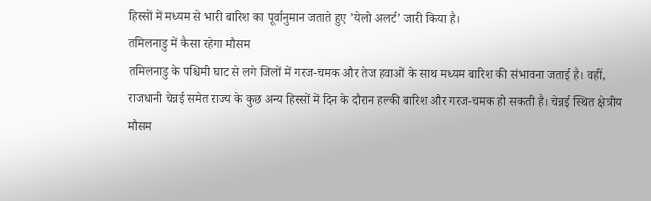हिस्सों में मध्यम से भारी बारिश का पूर्वानुमान जताते हुए ’येलो अलर्ट’ जारी किया है।
तमिलनाडु में कैसा रहेगा मौसम
तमिलनाडु के पश्चिमी घाट से लगे जिलों में गरज-चमक और तेज हवाओं के साथ मध्यम बारिश की संभावना जताई है। वहीं, राजधानी चेन्नई समेत राज्य के कुछ अन्य हिस्सों में दिन के दौरान हल्की बारिश और गरज-चमक हो सकती है। चेन्नई स्थित क्षेत्रीय मौसम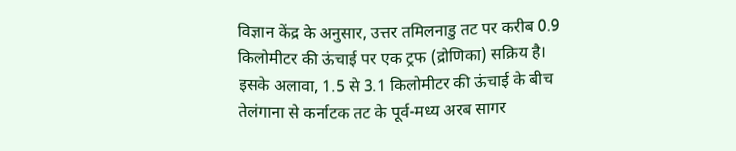विज्ञान केंद्र के अनुसार, उत्तर तमिलनाडु तट पर करीब 0.9 किलोमीटर की ऊंचाई पर एक ट्रफ (द्रोणिका) सक्रिय है। इसके अलावा, 1.5 से 3.1 किलोमीटर की ऊंचाई के बीच तेलंगाना से कर्नाटक तट के पूर्व-मध्य अरब सागर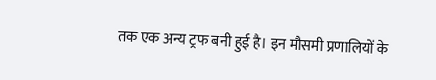तक एक अन्य ट्रफ बनी हुई है। इन मौसमी प्रणालियों के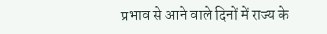प्रभाव से आने वाले दिनों में राज्य के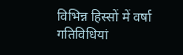विभिन्न हिस्सों में वर्षा गतिविधियां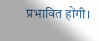प्रभावित होंगी।